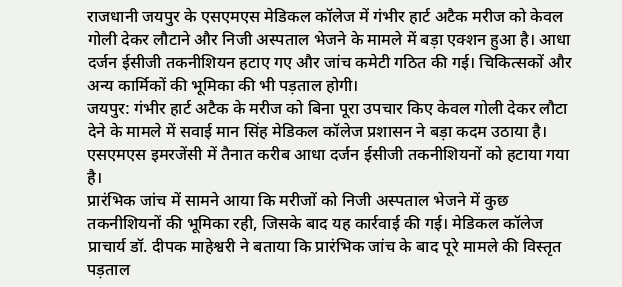राजधानी जयपुर के एसएमएस मेडिकल कॉलेज में गंभीर हार्ट अटैक मरीज को केवल गोली देकर लौटाने और निजी अस्पताल भेजने के मामले में बड़ा एक्शन हुआ है। आधा दर्जन ईसीजी तकनीशियन हटाए गए और जांच कमेटी गठित की गई। चिकित्सकों और अन्य कार्मिकों की भूमिका की भी पड़ताल होगी।
जयपुर: गंभीर हार्ट अटैक के मरीज को बिना पूरा उपचार किए केवल गोली देकर लौटा देने के मामले में सवाई मान सिंह मेडिकल कॉलेज प्रशासन ने बड़ा कदम उठाया है। एसएमएस इमरजेंसी में तैनात करीब आधा दर्जन ईसीजी तकनीशियनों को हटाया गया है।
प्रारंभिक जांच में सामने आया कि मरीजों को निजी अस्पताल भेजने में कुछ तकनीशियनों की भूमिका रही, जिसके बाद यह कार्रवाई की गई। मेडिकल कॉलेज प्राचार्य डॉ. दीपक माहेश्वरी ने बताया कि प्रारंभिक जांच के बाद पूरे मामले की विस्तृत पड़ताल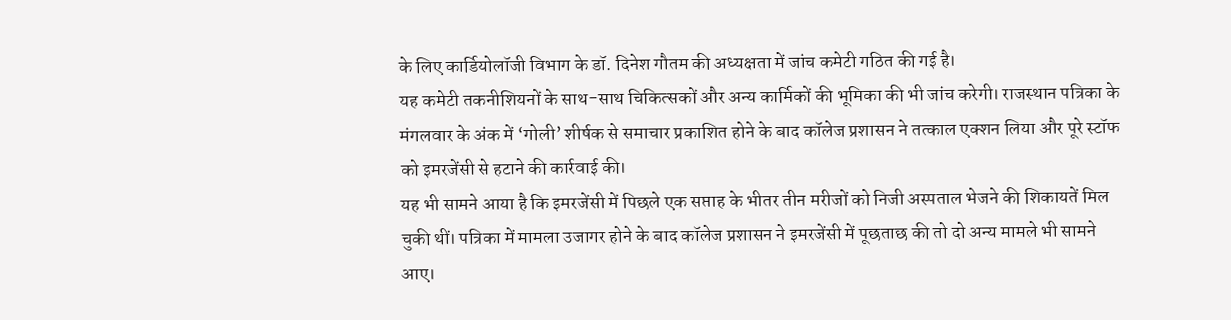के लिए कार्डियोलॉजी विभाग के डॉ. दिनेश गौतम की अध्यक्षता में जांच कमेटी गठित की गई है।
यह कमेटी तकनीशियनों के साथ-साथ चिकित्सकों और अन्य कार्मिकों की भूमिका की भी जांच करेगी। राजस्थान पत्रिका के मंगलवार के अंक में ‘गोली’ शीर्षक से समाचार प्रकाशित होने के बाद कॉलेज प्रशासन ने तत्काल एक्शन लिया और पूरे स्टॉफ को इमरजेंसी से हटाने की कार्रवाई की।
यह भी सामने आया है कि इमरजेंसी में पिछले एक सप्ताह के भीतर तीन मरीजों को निजी अस्पताल भेजने की शिकायतें मिल चुकी थीं। पत्रिका में मामला उजागर होने के बाद कॉलेज प्रशासन ने इमरजेंसी में पूछताछ की तो दो अन्य मामले भी सामने आए।